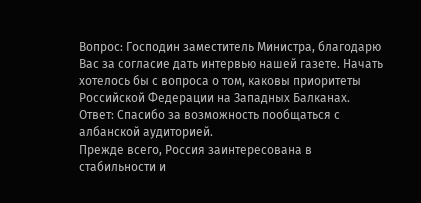Вопрос: Господин заместитель Министра, благодарю Вас за согласие дать интервью нашей газете. Начать хотелось бы с вопроса о том, каковы приоритеты Российской Федерации на Западных Балканах.
Ответ: Спасибо за возможность пообщаться с албанской аудиторией.
Прежде всего, Россия заинтересована в стабильности и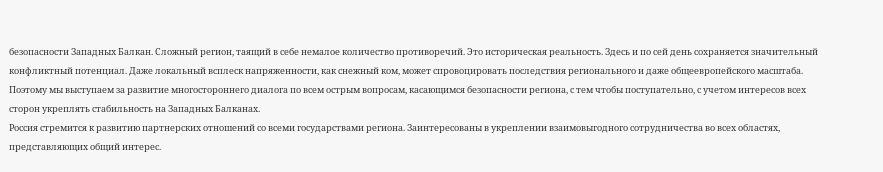безопасности Западных Балкан. Cложный регион, таящий в себе немалое количество противоречий. Это историческая реальность. Здесь и по сей день сохраняется значительный конфликтный потенциал. Даже локальный всплеск напряженности, как снежный ком, может спровоцировать последствия регионального и даже общеевропейского масштаба. Поэтому мы выступаем за развитие многостороннего диалога по всем острым вопросам, касающимся безопасности региона, с тем чтобы поступательно, с учетом интересов всех сторон укреплять стабильность на Западных Балканах.
Россия стремится к развитию партнерских отношений со всеми государствами региона. Заинтересованы в укреплении взаимовыгодного сотрудничества во всех областях, представляющих общий интерес.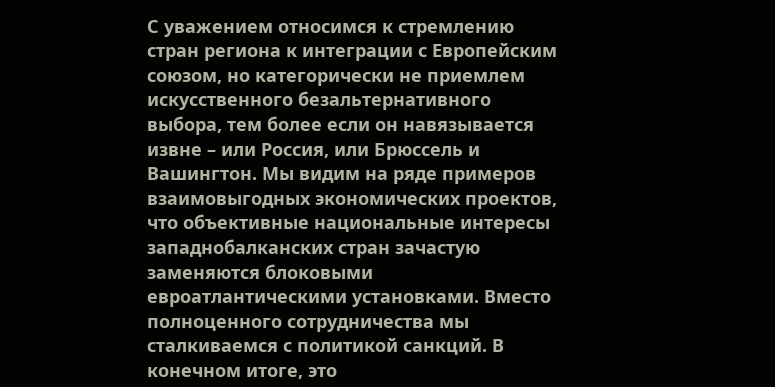С уважением относимся к стремлению стран региона к интеграции с Европейским союзом, но категорически не приемлем искусственного безальтернативного выбора, тем более если он навязывается извне – или Россия, или Брюссель и Вашингтон. Мы видим на ряде примеров взаимовыгодных экономических проектов, что объективные национальные интересы западнобалканских стран зачастую заменяются блоковыми евроатлантическими установками. Вместо полноценного сотрудничества мы сталкиваемся с политикой санкций. В конечном итоге, это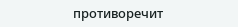противоречит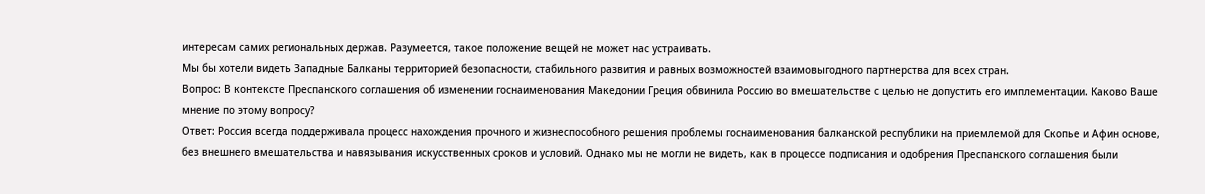интересам самих региональных держав. Разумеется, такое положение вещей не может нас устраивать.
Мы бы хотели видеть Западные Балканы территорией безопасности, стабильного развития и равных возможностей взаимовыгодного партнерства для всех стран.
Вопрос: В контексте Преспанского соглашения об изменении госнаименования Македонии Греция обвинила Россию во вмешательстве с целью не допустить его имплементации. Каково Ваше мнение по этому вопросу?
Ответ: Россия всегда поддерживала процесс нахождения прочного и жизнеспособного решения проблемы госнаименования балканской республики на приемлемой для Скопье и Афин основе, без внешнего вмешательства и навязывания искусственных сроков и условий. Однако мы не могли не видеть, как в процессе подписания и одобрения Преспанского соглашения были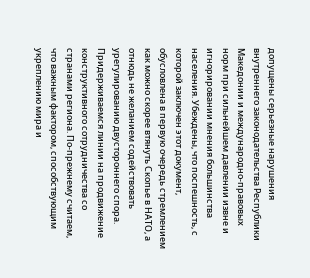допущены серьезные нарушения внутреннего законодательства Республики Македонии и международно-правовых норм при сильнейшем давлении извне и игнорировании мнения большинства населения. Убеждены, что поспешность, с которой заключен этот документ, обусловлена в первую очередь стремлением как можно скорее втянуть Скопье в НАТО, а отнюдь не желанием содействовать урегулированию двустороннего спора.
Придерживаемся линии на продвижение конструктивного сотрудничества со странами региона. По-прежнему считаем, что важным фактором, способствующим укреплению мира и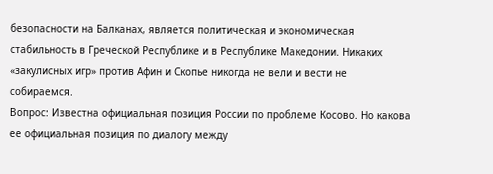безопасности на Балканах, является политическая и экономическая стабильность в Греческой Республике и в Республике Македонии. Никаких «закулисных игр» против Афин и Скопье никогда не вели и вести не собираемся.
Вопрос: Известна официальная позиция России по проблеме Косово. Но какова ее официальная позиция по диалогу между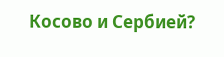Косово и Сербией?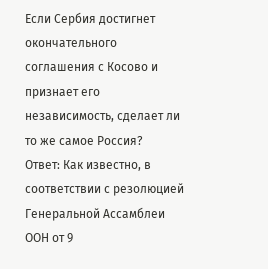Если Сербия достигнет окончательного соглашения с Косово и признает его независимость, сделает ли то же самое Россия?
Ответ: Как известно, в соответствии с резолюцией Генеральной Ассамблеи ООН от 9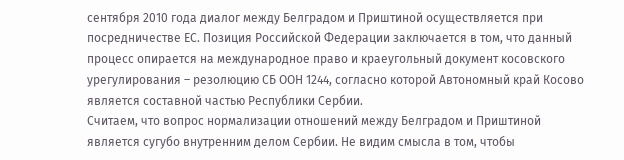сентября 2010 года диалог между Белградом и Приштиной осуществляется при посредничестве ЕС. Позиция Российской Федерации заключается в том, что данный процесс опирается на международное право и краеугольный документ косовского урегулирования – резолюцию СБ ООН 1244, согласно которой Автономный край Косово является составной частью Республики Сербии.
Считаем, что вопрос нормализации отношений между Белградом и Приштиной является сугубо внутренним делом Сербии. Не видим смысла в том, чтобы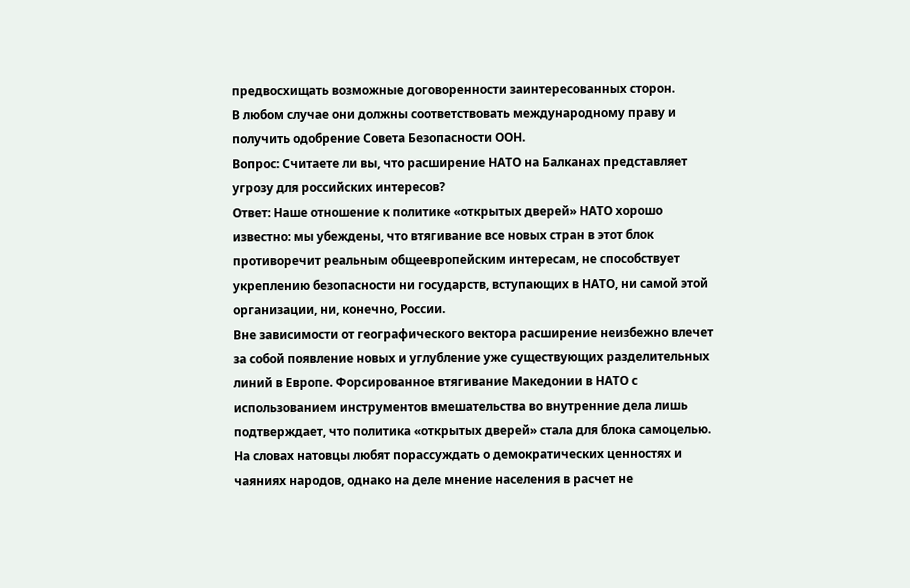предвосхищать возможные договоренности заинтересованных сторон.
В любом случае они должны соответствовать международному праву и получить одобрение Совета Безопасности ООН.
Вопрос: Считаете ли вы, что расширение НАТО на Балканах представляет угрозу для российских интересов?
Ответ: Наше отношение к политике «открытых дверей» НАТО хорошо известно: мы убеждены, что втягивание все новых стран в этот блок противоречит реальным общеевропейским интересам, не способствует укреплению безопасности ни государств, вступающих в НАТО, ни самой этой организации, ни, конечно, России.
Вне зависимости от географического вектора расширение неизбежно влечет за собой появление новых и углубление уже существующих разделительных линий в Европе. Форсированное втягивание Македонии в НАТО с использованием инструментов вмешательства во внутренние дела лишь подтверждает, что политика «открытых дверей» стала для блока самоцелью. На словах натовцы любят порассуждать о демократических ценностях и чаяниях народов, однако на деле мнение населения в расчет не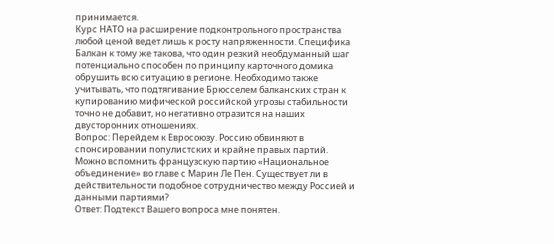принимается.
Курс НАТО на расширение подконтрольного пространства любой ценой ведет лишь к росту напряженности. Специфика Балкан к тому же такова, что один резкий необдуманный шаг потенциально способен по принципу карточного домика обрушить всю ситуацию в регионе. Необходимо также учитывать, что подтягивание Брюсселем балканских стран к купированию мифической российской угрозы стабильности точно не добавит, но негативно отразится на наших двусторонних отношениях.
Вопрос: Перейдем к Евросоюзу. Россию обвиняют в спонсировании популистских и крайне правых партий. Можно вспомнить французскую партию «Национальное объединение» во главе с Марин Ле Пен. Существует ли в действительности подобное сотрудничество между Россией и данными партиями?
Ответ: Подтекст Вашего вопроса мне понятен.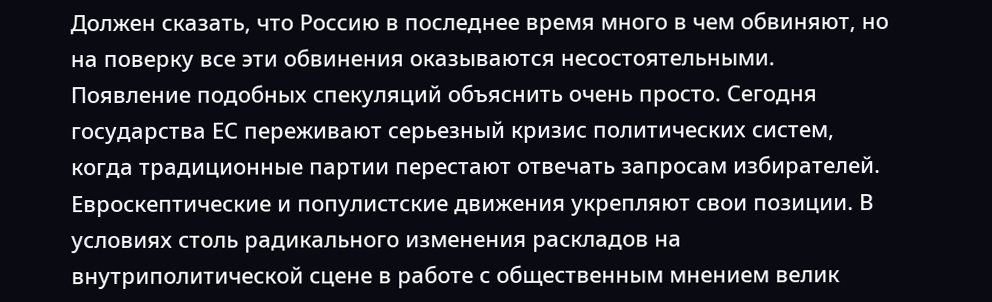Должен сказать, что Россию в последнее время много в чем обвиняют, но на поверку все эти обвинения оказываются несостоятельными. Появление подобных спекуляций объяснить очень просто. Сегодня государства ЕС переживают серьезный кризис политических систем, когда традиционные партии перестают отвечать запросам избирателей. Евроскептические и популистские движения укрепляют свои позиции. В условиях столь радикального изменения раскладов на внутриполитической сцене в работе с общественным мнением велик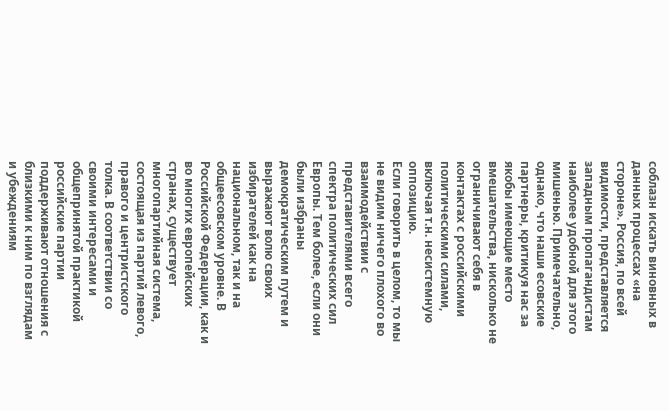соблазн искать виновных в данных процессах «на стороне». Россия, по всей видимости, представляется западным пропагандистам наиболее удобной для этого мишенью. Примечательно, однако, что наши есовские партнеры, критикуя нас за якобы имеющие место вмешательства, нисколько не ограничивают себя в контактах с российскими политическими силами, включая т.н. несистемную оппозицию.
Если говорить в целом, то мы не видим ничего плохого во взаимодействии с представителями всего спектра политических сил Европы. Тем более, если они были избраны демократическим путем и выражают волю своих избирателей как на национальном, так и на общеесовском уровне. В Российской Федерации, как и во многих европейских странах, существует многопартийная система, состоящая из партий левого, правого и центристского толка. В соответствии со своими интересами и общепринятой практикой российские партии поддерживают отношения с близкими к ним по взглядам и убеждениям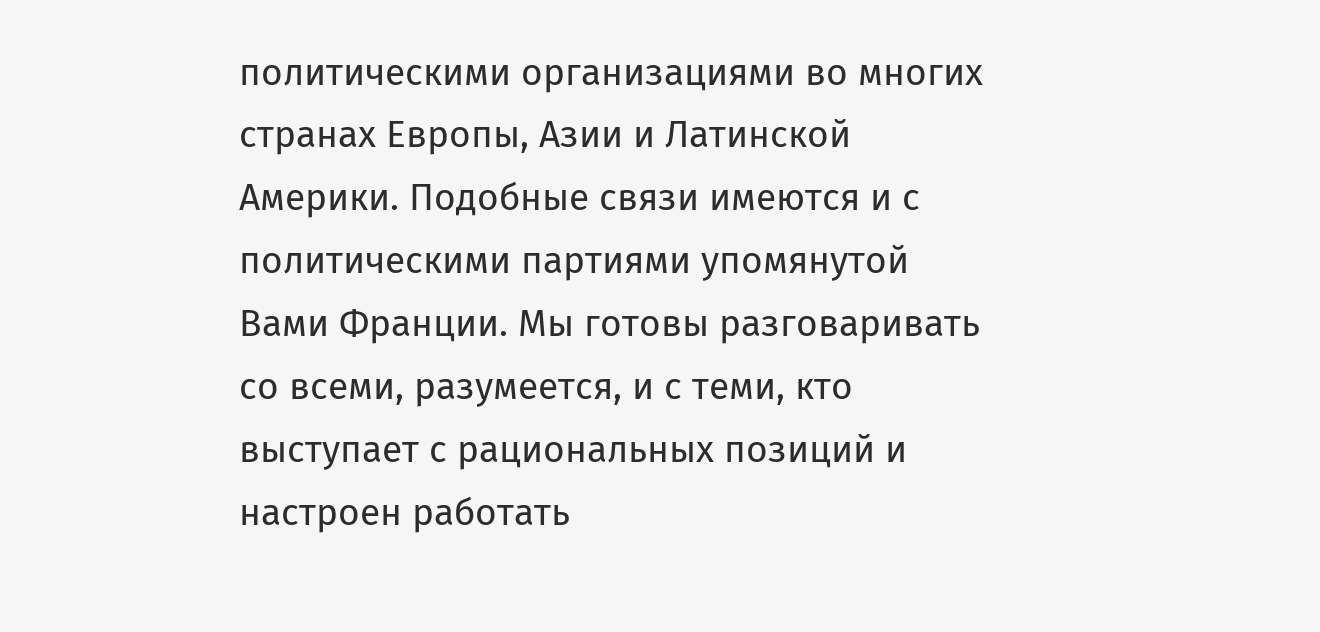политическими организациями во многих странах Европы, Азии и Латинской Америки. Подобные связи имеются и с политическими партиями упомянутой Вами Франции. Мы готовы разговаривать со всеми, разумеется, и с теми, кто выступает с рациональных позиций и настроен работать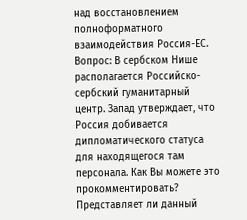над восстановлением полноформатного взаимодействия Россия-ЕС.
Вопрос: В сербском Нише располагается Российско-сербский гуманитарный центр. Запад утверждает, что Россия добивается дипломатического статуса для находящегося там персонала. Как Вы можете это прокомментировать? Представляет ли данный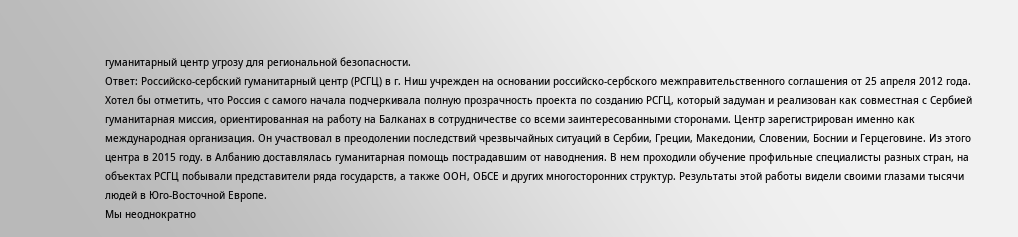гуманитарный центр угрозу для региональной безопасности.
Ответ: Российско-сербский гуманитарный центр (РСГЦ) в г. Ниш учрежден на основании российско-сербского межправительственного соглашения от 25 апреля 2012 года. Хотел бы отметить, что Россия с самого начала подчеркивала полную прозрачность проекта по созданию РСГЦ, который задуман и реализован как совместная с Сербией гуманитарная миссия, ориентированная на работу на Балканах в сотрудничестве со всеми заинтересованными сторонами. Центр зарегистрирован именно как международная организация. Он участвовал в преодолении последствий чрезвычайных ситуаций в Сербии, Греции, Македонии, Словении, Боснии и Герцеговине. Из этого центра в 2015 году. в Албанию доставлялась гуманитарная помощь пострадавшим от наводнения. В нем проходили обучение профильные специалисты разных стран, на объектах РСГЦ побывали представители ряда государств, а также ООН, ОБСЕ и других многосторонних структур. Результаты этой работы видели своими глазами тысячи людей в Юго-Восточной Европе.
Мы неоднократно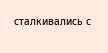сталкивались с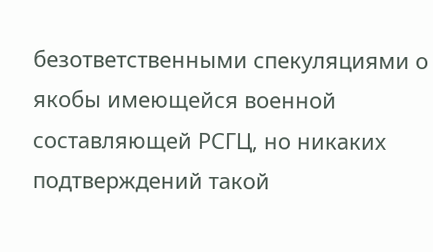безответственными спекуляциями о якобы имеющейся военной составляющей РСГЦ, но никаких подтверждений такой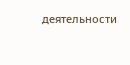деятельности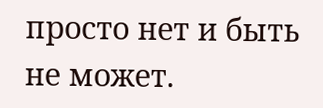просто нет и быть не может.